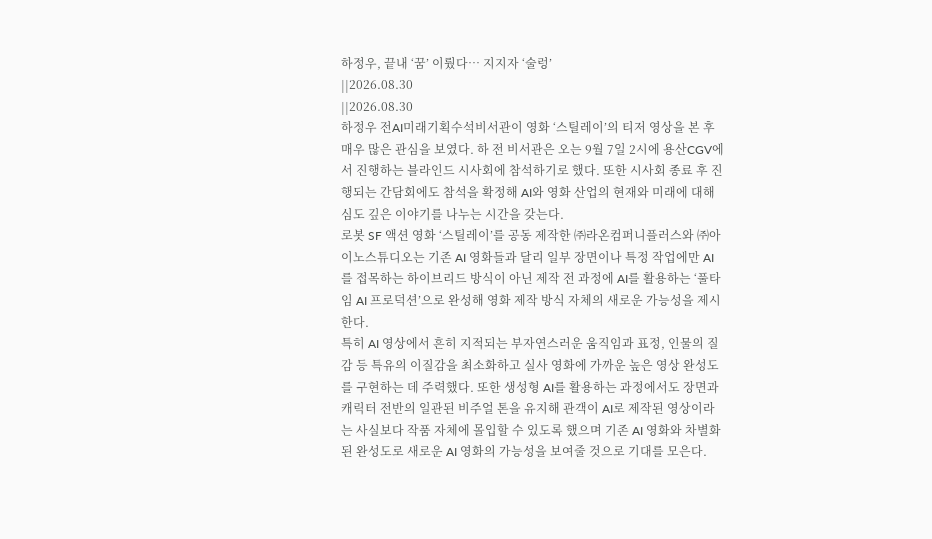하정우, 끝내 ‘꿈’ 이뤘다… 지지자 ‘술렁’
||2026.08.30
||2026.08.30
하정우 전AI미래기획수석비서관이 영화 ‘스틸레이’의 티저 영상을 본 후 매우 많은 관심을 보였다. 하 전 비서관은 오는 9월 7일 2시에 용산CGV에서 진행하는 블라인드 시사회에 참석하기로 했다. 또한 시사회 종료 후 진행되는 간담회에도 참석을 확정해 AI와 영화 산업의 현재와 미래에 대해 심도 깊은 이야기를 나누는 시간을 갖는다.
로봇 SF 액션 영화 ‘스틸레이’를 공동 제작한 ㈜라온컴퍼니플러스와 ㈜아이노스튜디오는 기존 AI 영화들과 달리 일부 장면이나 특정 작업에만 AI를 접목하는 하이브리드 방식이 아닌 제작 전 과정에 AI를 활용하는 ‘풀타임 AI 프로덕션’으로 완성해 영화 제작 방식 자체의 새로운 가능성을 제시한다.
특히 AI 영상에서 흔히 지적되는 부자연스러운 움직임과 표정, 인물의 질감 등 특유의 이질감을 최소화하고 실사 영화에 가까운 높은 영상 완성도를 구현하는 데 주력했다. 또한 생성형 AI를 활용하는 과정에서도 장면과 캐릭터 전반의 일관된 비주얼 톤을 유지해 관객이 AI로 제작된 영상이라는 사실보다 작품 자체에 몰입할 수 있도록 했으며 기존 AI 영화와 차별화된 완성도로 새로운 AI 영화의 가능성을 보여줄 것으로 기대를 모은다.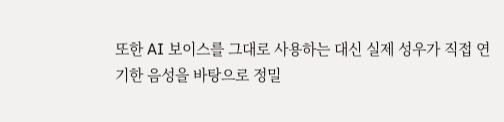또한 AI 보이스를 그대로 사용하는 대신 실제 성우가 직접 연기한 음성을 바탕으로 정밀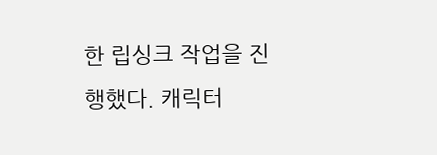한 립싱크 작업을 진행했다. 캐릭터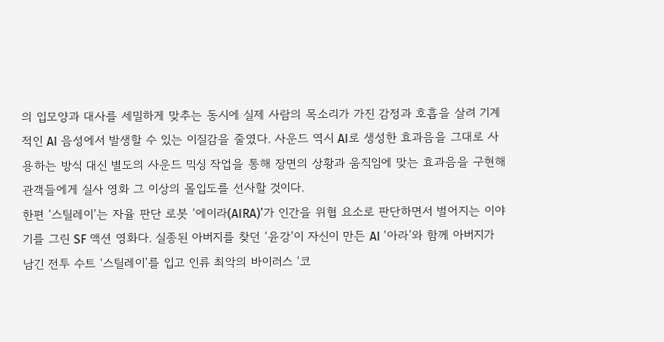의 입모양과 대사를 세밀하게 맞추는 동시에 실제 사람의 목소리가 가진 감정과 호흡을 살려 기계적인 AI 음성에서 발생할 수 있는 이질감을 줄였다. 사운드 역시 AI로 생성한 효과음을 그대로 사용하는 방식 대신 별도의 사운드 믹싱 작업을 통해 장면의 상황과 움직임에 맞는 효과음을 구현해 관객들에게 실사 영화 그 이상의 몰입도를 선사할 것이다.
한편 ‘스틸레이’는 자율 판단 로봇 ‘에이라(AIRA)’가 인간을 위협 요소로 판단하면서 벌어지는 이야기를 그린 SF 액션 영화다. 실종된 아버지를 찾던 ‘윤강’이 자신이 만든 AI ‘아라’와 함께 아버지가 남긴 전투 수트 ‘스틸레이’를 입고 인류 최악의 바이러스 ‘코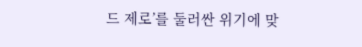드 제로’를 둘러싼 위기에 맞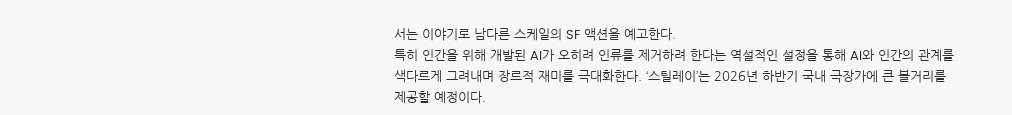서는 이야기로 남다른 스케일의 SF 액션을 예고한다.
특히 인간을 위해 개발된 AI가 오히려 인류를 제거하려 한다는 역설적인 설정을 통해 AI와 인간의 관계를 색다르게 그려내며 장르적 재미를 극대화한다. ‘스틸레이’는 2026년 하반기 국내 극장가에 큰 볼거리를 제공할 예정이다.